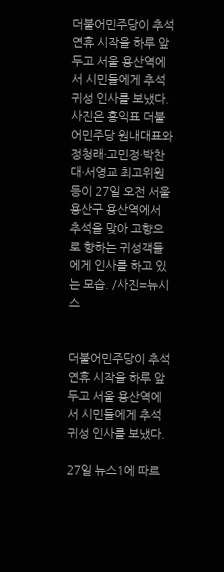더불어민주당이 추석 연휴 시작을 하루 앞두고 서울 용산역에서 시민들에게 추석 귀성 인사를 보냈다. 사진은 홍익표 더불어민주당 원내대표와 정청래·고민정·박찬대·서영교 최고위원 등이 27일 오전 서울 용산구 용산역에서 추석을 맞아 고향으로 향하는 귀성객들에게 인사를 하고 있는 모습. /사진=뉴시스


더불어민주당이 추석 연휴 시작을 하루 앞두고 서울 용산역에서 시민들에게 추석 귀성 인사를 보냈다.

27일 뉴스1에 따르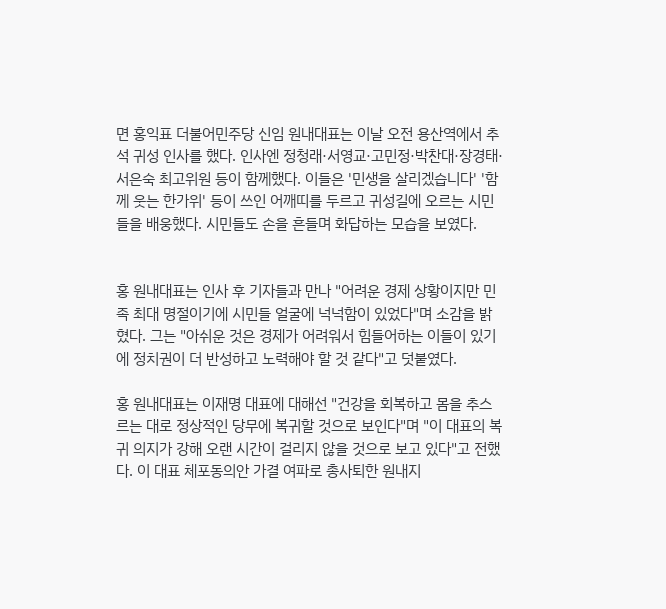면 홍익표 더불어민주당 신임 원내대표는 이날 오전 용산역에서 추석 귀성 인사를 했다. 인사엔 정청래·서영교·고민정·박찬대·장경태·서은숙 최고위원 등이 함께했다. 이들은 '민생을 살리겠습니다' '함께 웃는 한가위' 등이 쓰인 어깨띠를 두르고 귀성길에 오르는 시민들을 배웅했다. 시민들도 손을 흔들며 화답하는 모습을 보였다.


홍 원내대표는 인사 후 기자들과 만나 "어려운 경제 상황이지만 민족 최대 명절이기에 시민들 얼굴에 넉넉함이 있었다"며 소감을 밝혔다. 그는 "아쉬운 것은 경제가 어려워서 힘들어하는 이들이 있기에 정치권이 더 반성하고 노력해야 할 것 같다"고 덧붙였다.

홍 원내대표는 이재명 대표에 대해선 "건강을 회복하고 몸을 추스르는 대로 정상적인 당무에 복귀할 것으로 보인다"며 "이 대표의 복귀 의지가 강해 오랜 시간이 걸리지 않을 것으로 보고 있다"고 전했다. 이 대표 체포동의안 가결 여파로 총사퇴한 원내지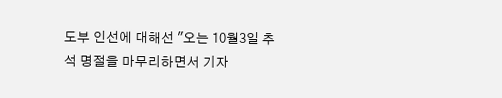도부 인선에 대해선 "오는 10월3일 추석 명절을 마무리하면서 기자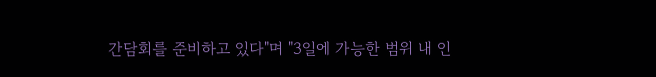간담회를 준비하고 있다"며 "3일에 가능한 범위 내 인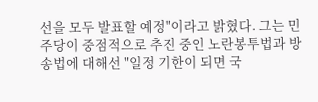선을 모두 발표할 예정"이라고 밝혔다. 그는 민주당이 중점적으로 추진 중인 노란봉투법과 방송법에 대해선 "일정 기한이 되면 국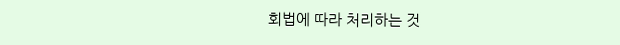회법에 따라 처리하는 것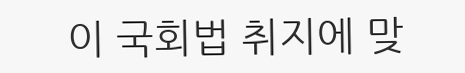이 국회법 취지에 맞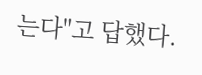는다"고 답했다.